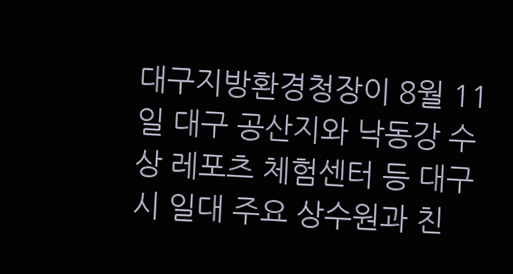대구지방환경청장이 8월 11일 대구 공산지와 낙동강 수상 레포츠 체험센터 등 대구시 일대 주요 상수원과 친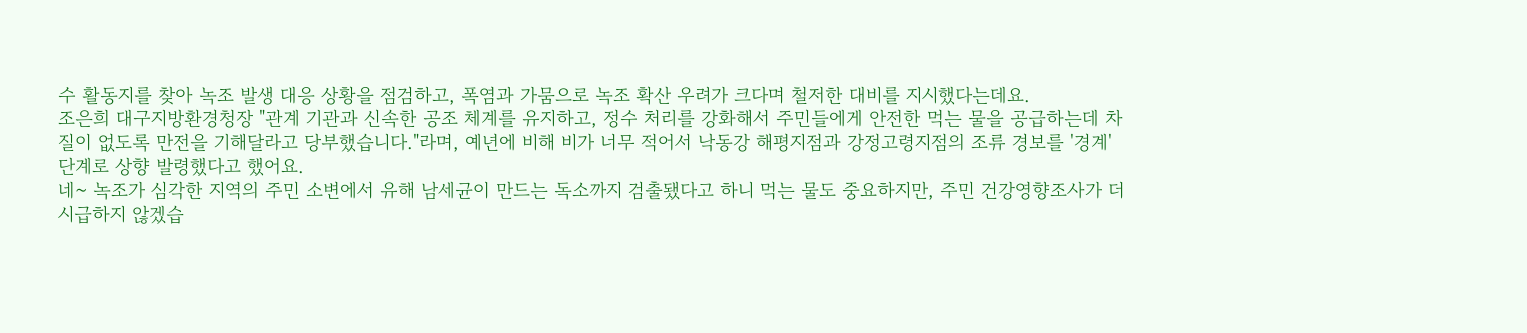수 활동지를 찾아 녹조 발생 대응 상황을 점검하고, 폭염과 가뭄으로 녹조 확산 우려가 크다며 철저한 대비를 지시했다는데요.
조은희 대구지방환경청장 "관계 기관과 신속한 공조 체계를 유지하고, 정수 처리를 강화해서 주민들에게 안전한 먹는 물을 공급하는데 차질이 없도록 만전을 기해달라고 당부했습니다."라며, 예년에 비해 비가 너무 적어서 낙동강 해평지점과 강정고령지점의 조류 경보를 '경계' 단계로 상향 발령했다고 했어요.
네~ 녹조가 심각한 지역의 주민 소변에서 유해 남세균이 만드는 독소까지 검출됐다고 하니 먹는 물도 중요하지만, 주민 건강영향조사가 더 시급하지 않겠습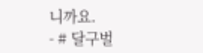니까요.
- # 달구벌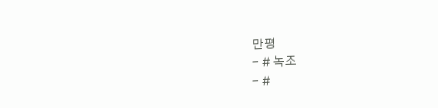만평
- # 녹조
- #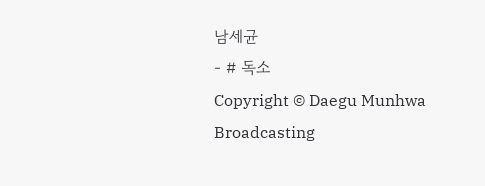남세균
- # 독소
Copyright © Daegu Munhwa Broadcasting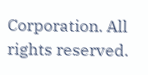Corporation. All rights reserved.